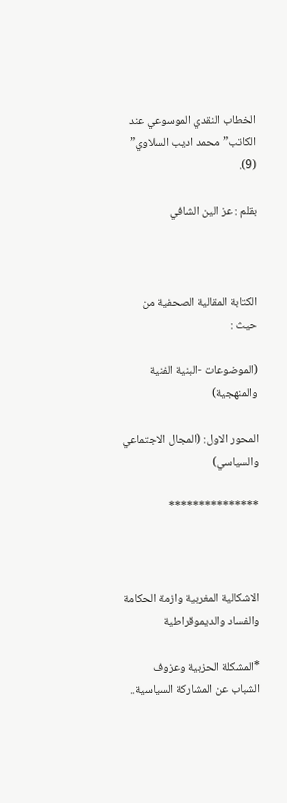الخطاب النقدي الموسوعي عند الكاتب”محمد اديب السلاوي” (9).

بقلم : عز الين الشافي



الكتابة المقالية الصحفية من حيث :

(الموضوعات -البنية الفنية والمنهجية)

المحور الاول: (المجال الاجتماعي والسياسي)

***************



الاشكالية المغربية وازمة الحكامة والفساد والديموقراطية

*المشكلة الحزبية وعزوف الشباب عن المشاركة السياسية..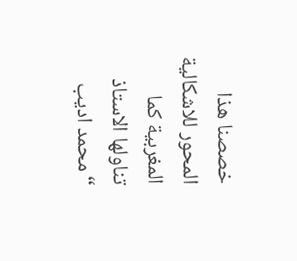خصصنا هذا المحور للاشكالية المغربية كما تناولها الاستاذ “محمد اديب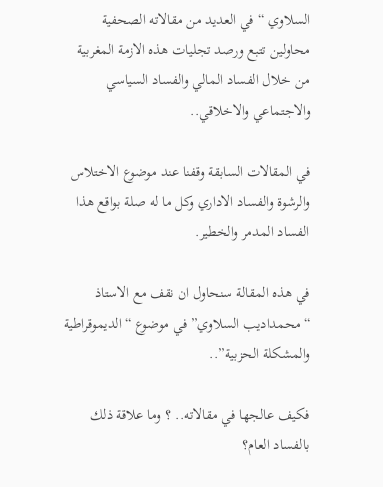السلاوي “في العديد من مقالاته الصحفية محاولين تتبع ورصد تجليات هذه الازمة المغربية من خلال الفساد المالي والفساد السياسي والاجتماعي والاخلاقي..

في المقالات السابقة وقفنا عند موضوع الاختلاس والرشوة والفساد الاداري وكل ما له صلة بواقع هذا الفساد المدمر والخطير.

في هذه المقالة سنحاول ان نقف مع الاستاذ “محمداديب السلاوي” في موضوع “الديموقراطية والمشكلة الحزبية”..

فكيف عالجها في مقالاته.. ؟ وما علاقة ذلك بالفساد العام؟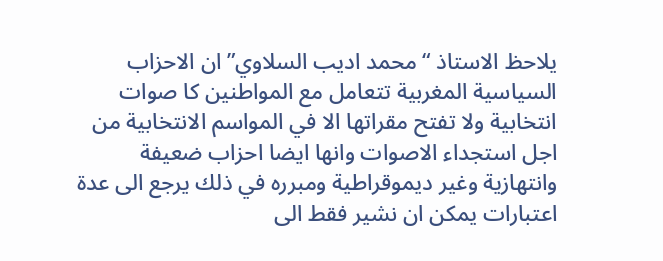يلاحظ الاستاذ “محمد اديب السلاوي” ان الاحزاب السياسية المغربية تتعامل مع المواطنين كا صوات انتخابية ولا تفتح مقراتها الا في المواسم الانتخابية من اجل استجداء الاصوات وانها ايضا احزاب ضعيفة وانتهازية وغير ديموقراطية ومبرره في ذلك يرجع الى عدة اعتبارات يمكن ان نشير فقط الى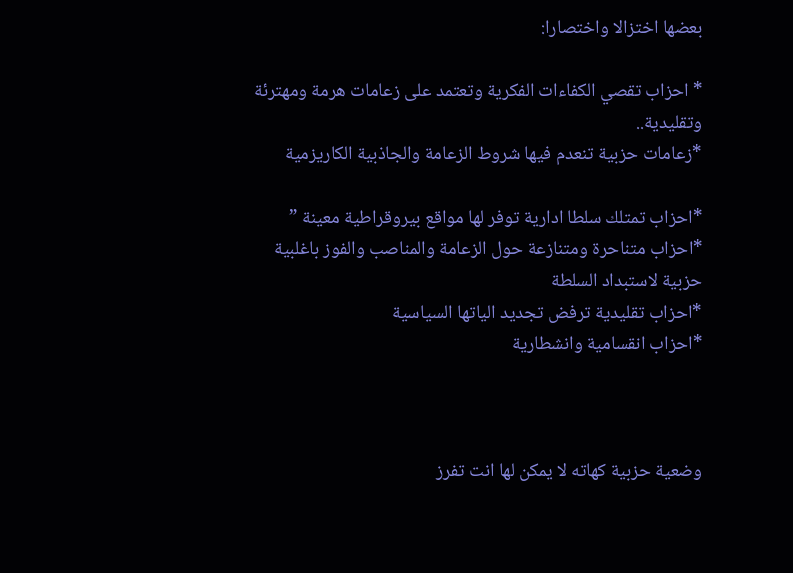بعضها اختزالا واختصارا:

* احزاب تقصي الكفاءات الفكرية وتعتمد على زعامات هرمة ومهترئة وتقليدية..
*زعامات حزبية تنعدم فيها شروط الزعامة والجاذبية الكاريزمية

*احزاب تمتلك سلطا ادارية توفر لها مواقع بيروقراطية معينة ”
*احزاب متناحرة ومتنازعة حول الزعامة والمناصب والفوز باغلبية حزبية لاستبداد السلطة
*احزاب تقليدية ترفض تجديد الياتها السياسية
*احزاب انقسامية وانشطارية



وضعية حزبية كهاته لا يمكن لها انت تفرز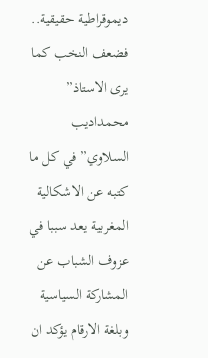ديموقراطية حقيقية.. فضعف النخب كما يرى الاستاذ” محمداديب السلاوي” في كل ما كتبه عن الاشكالية المغربية يعد سببا في عزوف الشباب عن المشاركة السياسية وبلغة الارقام يؤكد ان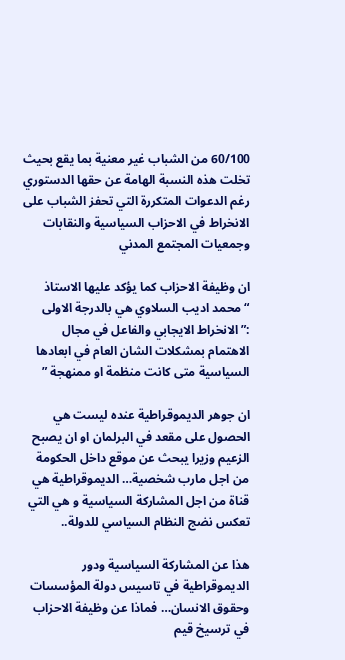60/100 من الشباب غير معنية بما يقع بحيث تخلت هذه النسبة الهامة عن حقها الدستوري رغم الدعوات المتكررة التي تحفز الشباب على الانخراط في الاحزاب السياسية والنقابات وجمعيات المجتمع المدني

ان وظيفة الاحزاب كما يؤكد عليها الاستاذ “محمد اديب السلاوي هي بالدرجة الاولى :”الانخراط الايجابي والفاعل في مجال الاهتمام بمشكلات الشان العام في ابعادها السياسية متى كانت منظمة او ممنهجة ”

ان جوهر الديموقراطية عنده ليست هي الحصول على مقعد في البرلمان او ان يصبح الزعيم وزيرا يبحث عن موقع داخل الحكومة من اجل مارب شخصية… الديموقراطية هي قناة من اجل المشاركة السياسية و هي التي تعكس نضج النظام السياسي للدولة..

هذا عن المشاركة السياسية ودور الديموقراطية في تاسيس دولة المؤسسات وحقوق الانسان… فماذا عن وظيفة الاحزاب في ترسيخ قيم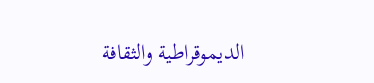الديموقراطية والثقافة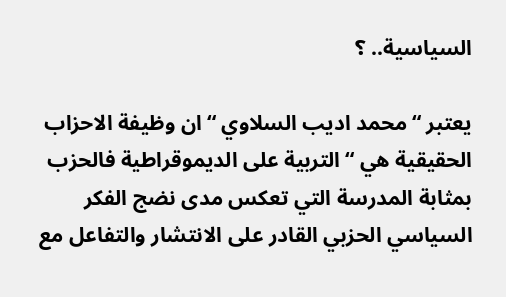السياسية.. ؟

يعتبر “محمد اديب السلاوي “ان وظيفة الاحزاب الحقيقية هي “التربية على الديموقراطية فالحزب بمثابة المدرسة التي تعكس مدى نضج الفكر السياسي الحزبي القادر على الانتشار والتفاعل مع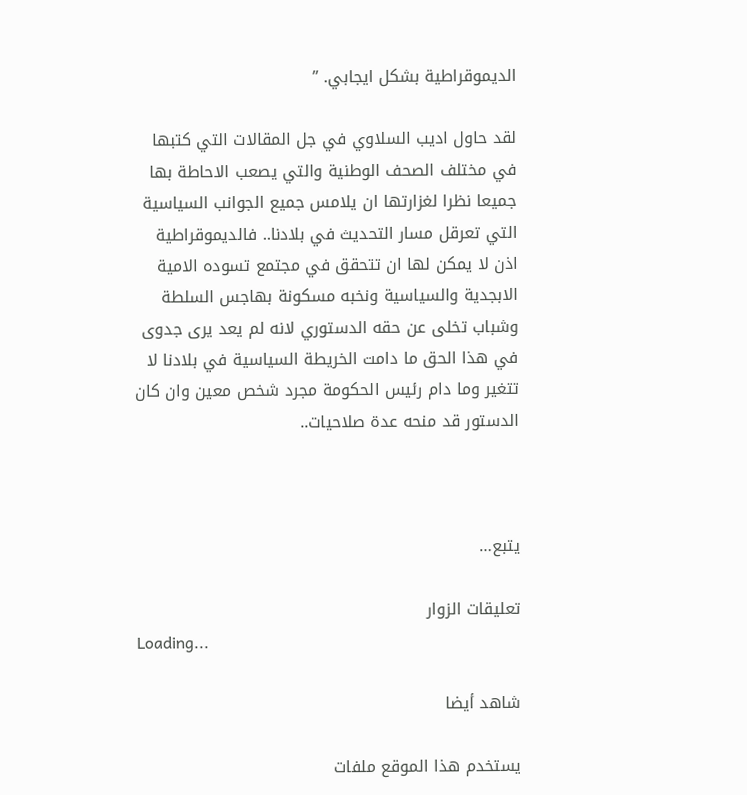الديموقراطية بشكل ايجابي. ”

لقد حاول اديب السلاوي في جل المقالات التي كتبها في مختلف الصحف الوطنية والتي يصعب الاحاطة بها جميعا نظرا لغزارتها ان يلامس جميع الجوانب السياسية التي تعرقل مسار التحديث في بلادنا.. فالديموقراطية اذن لا يمكن لها ان تتحقق في مجتمع تسوده الامية الابجدية والسياسية ونخبه مسكونة بهاجس السلطة وشباب تخلى عن حقه الدستوري لانه لم يعد يرى جدوى في هذا الحق ما دامت الخريطة السياسية في بلادنا لا تتغير وما دام رئيس الحكومة مجرد شخص معين وان كان الدستور قد منحه عدة صلاحيات..



يتبع…

تعليقات الزوار
Loading...

شاهد أيضا

يستخدم هذا الموقع ملفات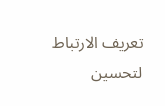تعريف الارتباط لتحسين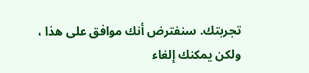تجربتك. سنفترض أنك موافق على هذا ، ولكن يمكنك إلغاء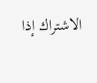الاشتراك إذا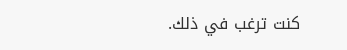كنت ترغب في ذلك.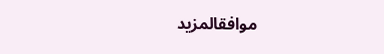موافقالمزيد